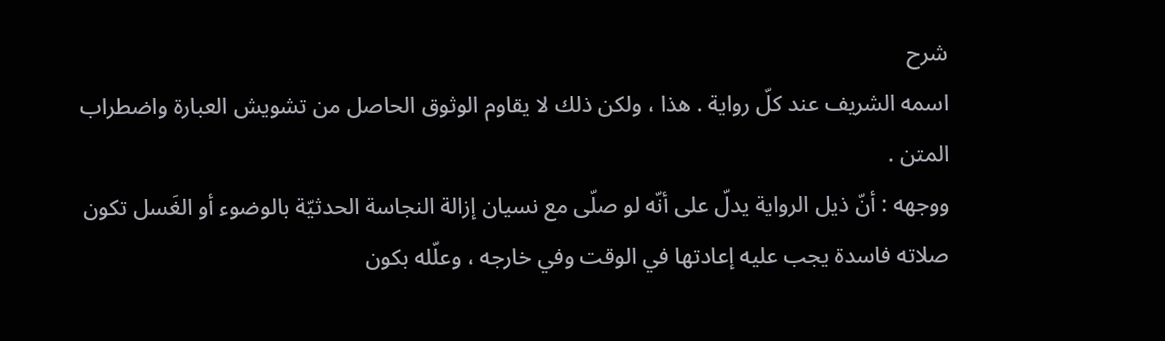شرح
اسمه الشريف عند كلّ رواية . هذا ، ولكن ذلك لا يقاوم الوثوق الحاصل من تشويش العبارة واضطراب المتن .
ووجهه : أنّ ذيل الرواية يدلّ على أنّه لو صلّى مع نسيان إزالة النجاسة الحدثيّة بالوضوء أو الغَسل تكون صلاته فاسدة يجب عليه إعادتها في الوقت وفي خارجه ، وعلّله بكون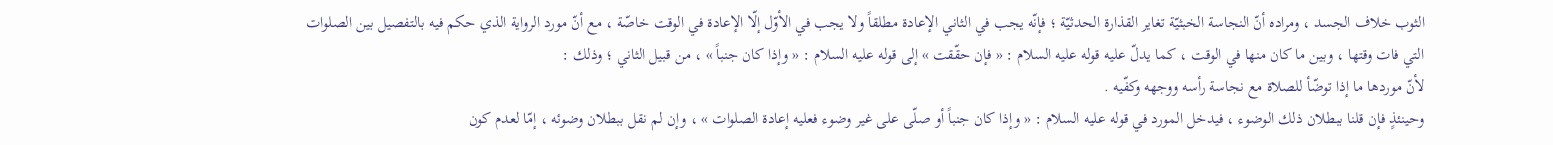الثوب خلاف الجسد ، ومراده أنّ النجاسة الخبثيّة تغاير القذارة الحدثيّة ؛ فإنّه يجب في الثاني الإعادة مطلقاً ولا يجب في الأوّل إلّا الإعادة في الوقت خاصّة ، مع أنّ مورد الرواية الذي حكم فيه بالتفصيل بين الصلوات التي فات وقتها ، وبين ما كان منها في الوقت ، كما يدلّ عليه قوله عليه السلام : « فإن حقّقت » إلى قوله عليه السلام : « وإذا كان جنباً » ، من قبيل الثاني ؛ وذلك :
لأنّ موردها ما إذا توضّأ للصلاة مع نجاسة رأسه ووجهه وكفّيه .
وحينئذٍ فإن قلنا ببطلان ذلك الوضوء ، فيدخل المورد في قوله عليه السلام : « وإذا كان جنباً أو صلّى على غير وضوء فعليه إعادة الصلوات » ، وإن لم نقل ببطلان وضوئه ، إمّا لعدم كون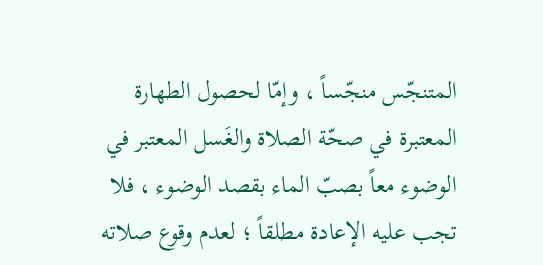المتنجّس منجّساً ، وإمّا لحصول الطهارة المعتبرة في صحّة الصلاة والغَسل المعتبر في الوضوء معاً بصبّ الماء بقصد الوضوء ، فلا تجب عليه الإعادة مطلقاً ؛ لعدم وقوع صلاته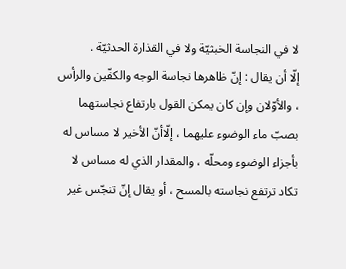لا في النجاسة الخبثيّة ولا في القذارة الحدثيّة .
إلّا أن يقال : إنّ ظاهرها نجاسة الوجه والكفّين والرأس ، والأوّلان وإن كان يمكن القول بارتفاع نجاستهما بصبّ ماء الوضوء عليهما ، إلّاأنّ الأخير لا مساس له بأجزاء الوضوء ومحلّه ، والمقدار الذي له مساس لا تكاد ترتفع نجاسته بالمسح ، أو يقال إنّ تنجّس غير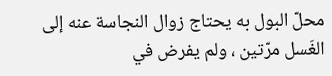محلّ البول به يحتاج زوال النجاسة عنه إلى الغَسل مرّتين ، ولم يفرض في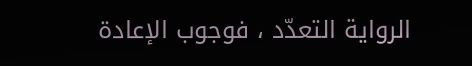الرواية التعدّد ، فوجوب الإعادة